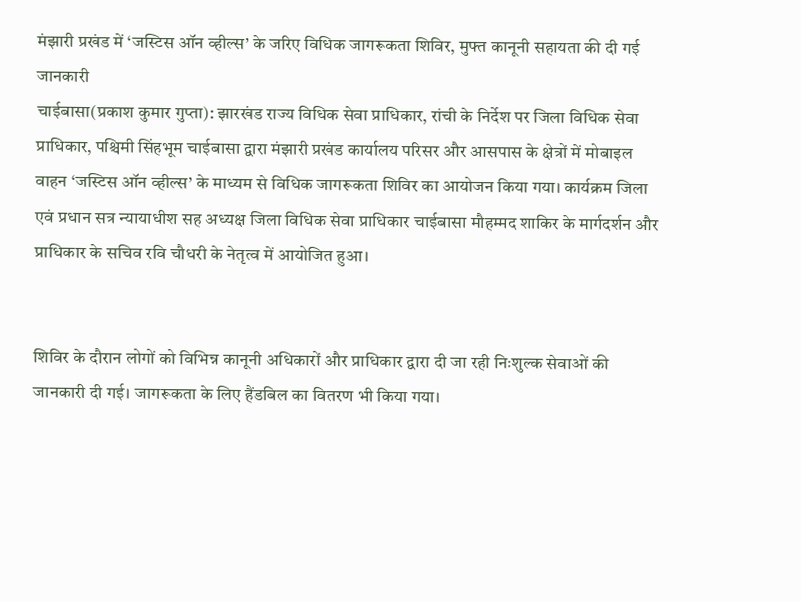मंझारी प्रखंड में ‘जस्टिस ऑन व्हील्स’ के जरिए विधिक जागरूकता शिविर, मुफ्त कानूनी सहायता की दी गई जानकारी
चाईबासा(प्रकाश कुमार गुप्ता): झारखंड राज्य विधिक सेवा प्राधिकार, रांची के निर्देश पर जिला विधिक सेवा प्राधिकार, पश्चिमी सिंहभूम चाईबासा द्वारा मंझारी प्रखंड कार्यालय परिसर और आसपास के क्षेत्रों में मोबाइल वाहन ‘जस्टिस ऑन व्हील्स’ के माध्यम से विधिक जागरूकता शिविर का आयोजन किया गया। कार्यक्रम जिला एवं प्रधान सत्र न्यायाधीश सह अध्यक्ष जिला विधिक सेवा प्राधिकार चाईबासा मौहम्मद शाकिर के मार्गदर्शन और प्राधिकार के सचिव रवि चौधरी के नेतृत्व में आयोजित हुआ।


शिविर के दौरान लोगों को विभिन्न कानूनी अधिकारों और प्राधिकार द्वारा दी जा रही निःशुल्क सेवाओं की जानकारी दी गई। जागरूकता के लिए हैंडबिल का वितरण भी किया गया।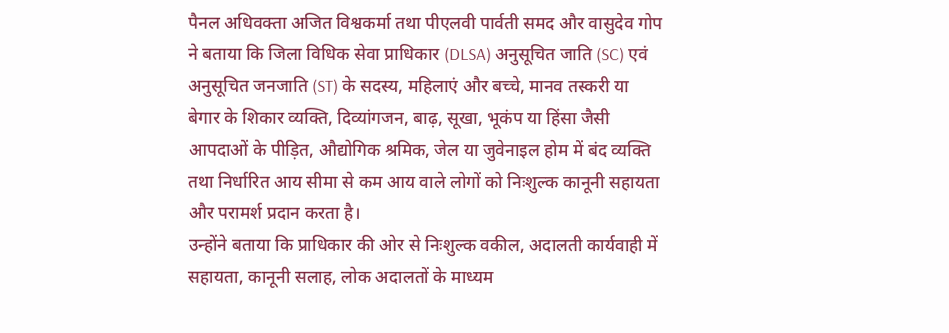पैनल अधिवक्ता अजित विश्वकर्मा तथा पीएलवी पार्वती समद और वासुदेव गोप ने बताया कि जिला विधिक सेवा प्राधिकार (DLSA) अनुसूचित जाति (SC) एवं अनुसूचित जनजाति (ST) के सदस्य, महिलाएं और बच्चे, मानव तस्करी या बेगार के शिकार व्यक्ति, दिव्यांगजन, बाढ़, सूखा, भूकंप या हिंसा जैसी आपदाओं के पीड़ित, औद्योगिक श्रमिक, जेल या जुवेनाइल होम में बंद व्यक्ति तथा निर्धारित आय सीमा से कम आय वाले लोगों को निःशुल्क कानूनी सहायता और परामर्श प्रदान करता है।
उन्होंने बताया कि प्राधिकार की ओर से निःशुल्क वकील, अदालती कार्यवाही में सहायता, कानूनी सलाह, लोक अदालतों के माध्यम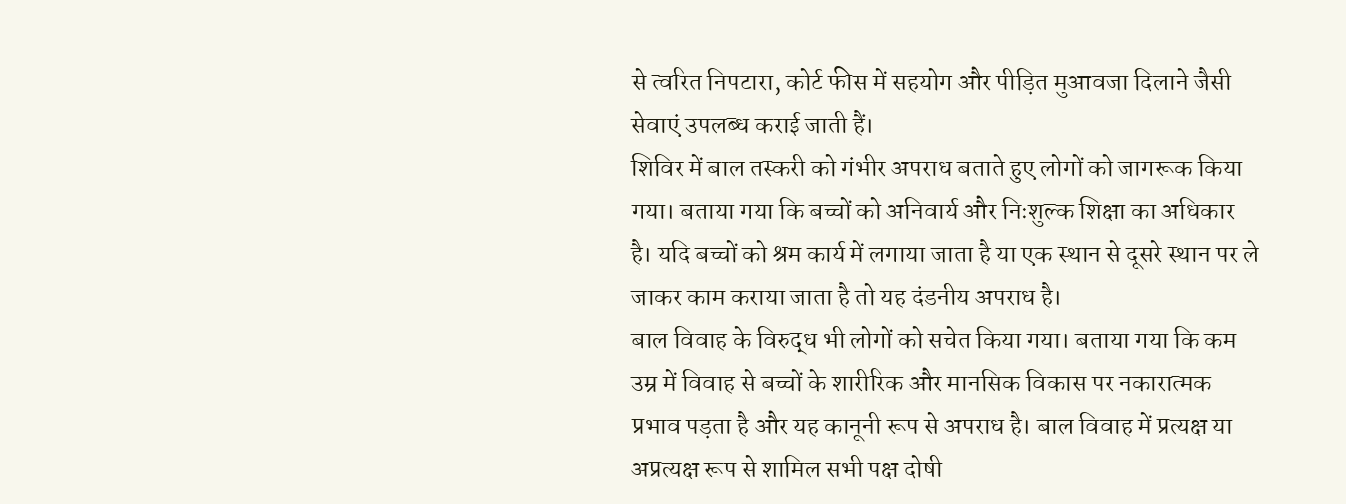से त्वरित निपटारा, कोर्ट फीस में सहयोग और पीड़ित मुआवजा दिलाने जैसी सेवाएं उपलब्ध कराई जाती हैं।
शिविर में बाल तस्करी को गंभीर अपराध बताते हुए लोगों को जागरूक किया गया। बताया गया कि बच्चों को अनिवार्य और निःशुल्क शिक्षा का अधिकार है। यदि बच्चों को श्रम कार्य में लगाया जाता है या एक स्थान से दूसरे स्थान पर ले जाकर काम कराया जाता है तो यह दंडनीय अपराध है।
बाल विवाह के विरुद्ध भी लोगों को सचेत किया गया। बताया गया कि कम उम्र में विवाह से बच्चों के शारीरिक और मानसिक विकास पर नकारात्मक प्रभाव पड़ता है और यह कानूनी रूप से अपराध है। बाल विवाह में प्रत्यक्ष या अप्रत्यक्ष रूप से शामिल सभी पक्ष दोषी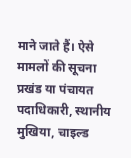माने जाते हैं। ऐसे मामलों की सूचना प्रखंड या पंचायत पदाधिकारी, स्थानीय मुखिया, चाइल्ड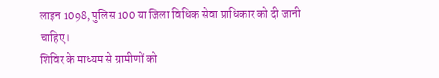लाइन 1098, पुलिस 100 या जिला विधिक सेवा प्राधिकार को दी जानी चाहिए।
शिविर के माध्यम से ग्रामीणों को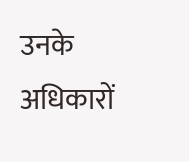उनके अधिकारों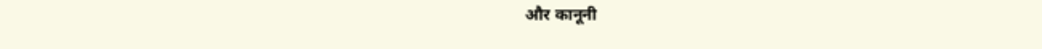और कानूनी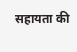सहायता की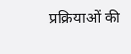प्रक्रियाओं की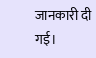जानकारी दी गई।